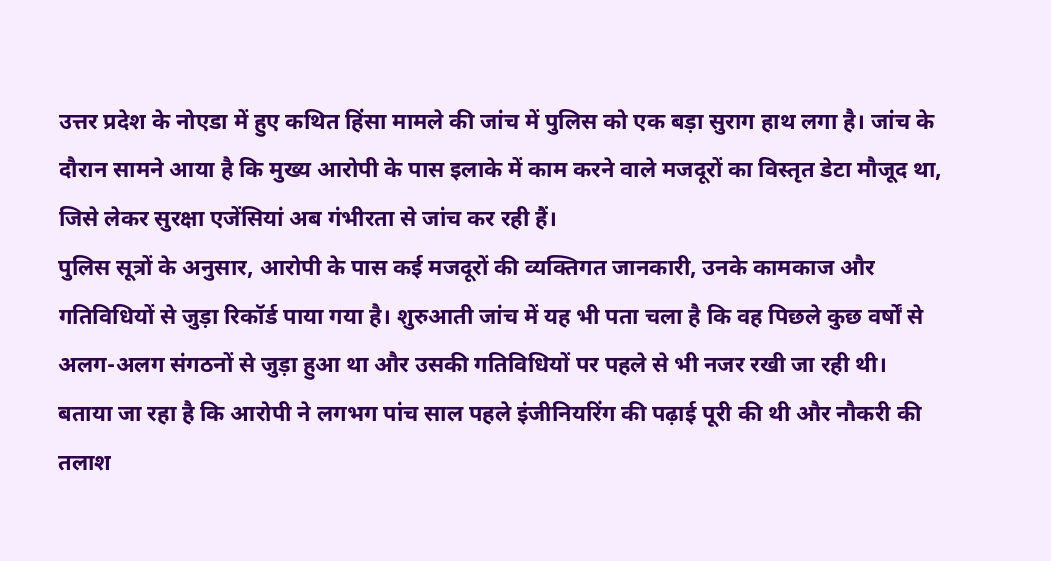उत्तर प्रदेश के नोएडा में हुए कथित हिंसा मामले की जांच में पुलिस को एक बड़ा सुराग हाथ लगा है। जांच के दौरान सामने आया है कि मुख्य आरोपी के पास इलाके में काम करने वाले मजदूरों का विस्तृत डेटा मौजूद था, जिसे लेकर सुरक्षा एजेंसियां अब गंभीरता से जांच कर रही हैं।
पुलिस सूत्रों के अनुसार, आरोपी के पास कई मजदूरों की व्यक्तिगत जानकारी, उनके कामकाज और गतिविधियों से जुड़ा रिकॉर्ड पाया गया है। शुरुआती जांच में यह भी पता चला है कि वह पिछले कुछ वर्षों से अलग-अलग संगठनों से जुड़ा हुआ था और उसकी गतिविधियों पर पहले से भी नजर रखी जा रही थी।
बताया जा रहा है कि आरोपी ने लगभग पांच साल पहले इंजीनियरिंग की पढ़ाई पूरी की थी और नौकरी की तलाश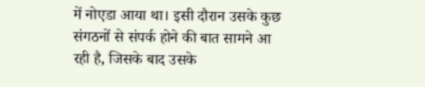में नोएडा आया था। इसी दौरान उसके कुछ संगठनों से संपर्क होने की बात सामने आ रही है, जिसके बाद उसके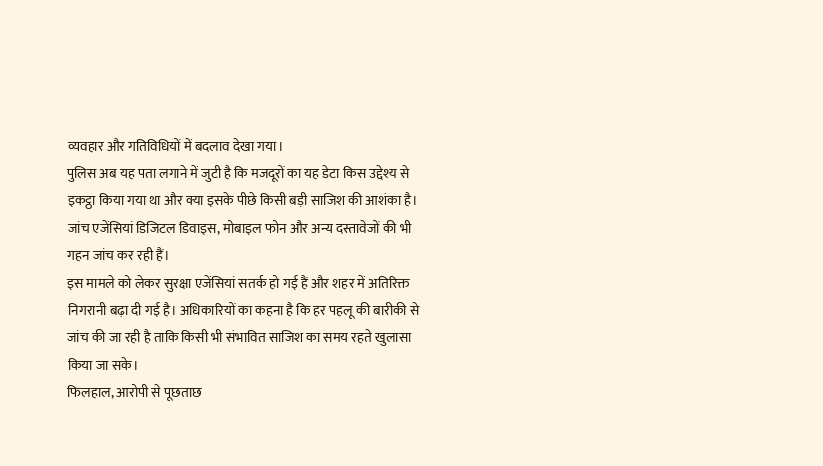व्यवहार और गतिविधियों में बदलाव देखा गया।
पुलिस अब यह पता लगाने में जुटी है कि मजदूरों का यह डेटा किस उद्देश्य से इकट्ठा किया गया था और क्या इसके पीछे किसी बड़ी साजिश की आशंका है। जांच एजेंसियां डिजिटल डिवाइस, मोबाइल फोन और अन्य दस्तावेजों की भी गहन जांच कर रही हैं।
इस मामले को लेकर सुरक्षा एजेंसियां सतर्क हो गई हैं और शहर में अतिरिक्त निगरानी बढ़ा दी गई है। अधिकारियों का कहना है कि हर पहलू की बारीकी से जांच की जा रही है ताकि किसी भी संभावित साजिश का समय रहते खुलासा किया जा सके।
फिलहाल, आरोपी से पूछताछ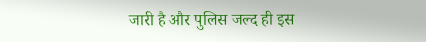जारी है और पुलिस जल्द ही इस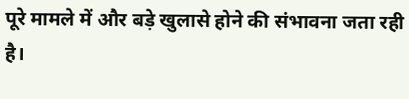पूरे मामले में और बड़े खुलासे होने की संभावना जता रही है।